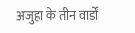अजुहा के तीन वार्डों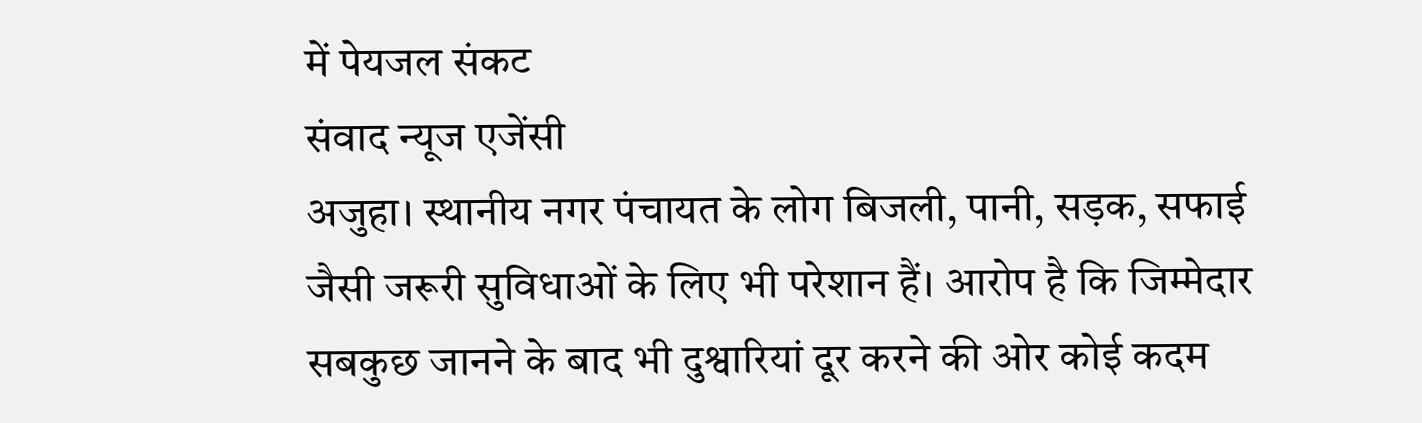में पेयजल संकट
संवाद न्यूज एजेंसी
अजुहा। स्थानीय नगर पंचायत के लोग बिजली, पानी, सड़क, सफाई जैसी जरूरी सुविधाओं के लिए भी परेशान हैं। आरोप है कि जिम्मेदार सबकुछ जानने के बाद भी दुश्वारियां दूर करने की ओर कोई कदम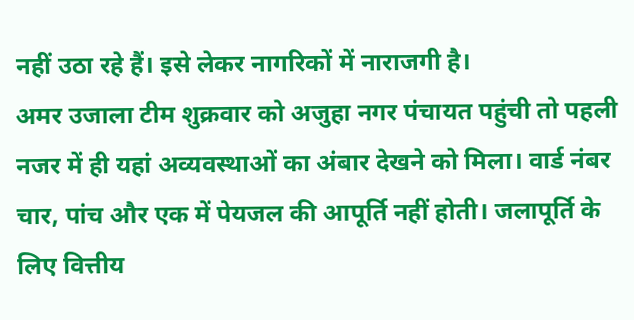नहीं उठा रहे हैं। इसे लेकर नागरिकों में नाराजगी है।
अमर उजाला टीम शुक्रवार को अजुहा नगर पंचायत पहुंची तो पहली नजर में ही यहां अव्यवस्थाओं का अंबार देखने को मिला। वार्ड नंबर चार, पांच और एक में पेयजल की आपूर्ति नहीं होती। जलापूर्ति के लिए वित्तीय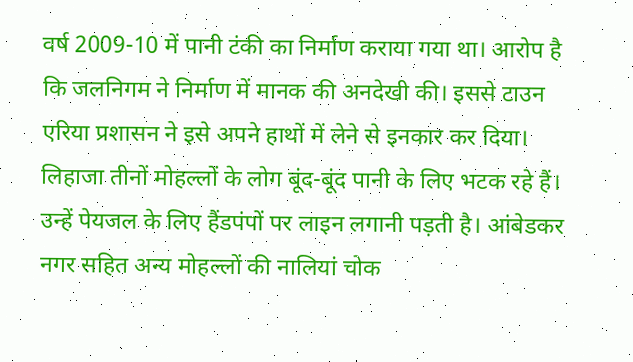वर्ष 2009-10 में पानी टंकी का निर्माण कराया गया था। आरोप है कि जलनिगम ने निर्माण में मानक की अनदेखी की। इससे टाउन एरिया प्रशासन ने इसे अपने हाथों में लेने से इनकार कर दिया। लिहाजा तीनों मोहल्लों के लोग बूंद-बूंद पानी के लिए भटक रहे हैं। उन्हें पेयजल के लिए हैंडपंपों पर लाइन लगानी पड़ती है। आंबेडकर नगर सहित अन्य मोहल्लों की नालियां चोक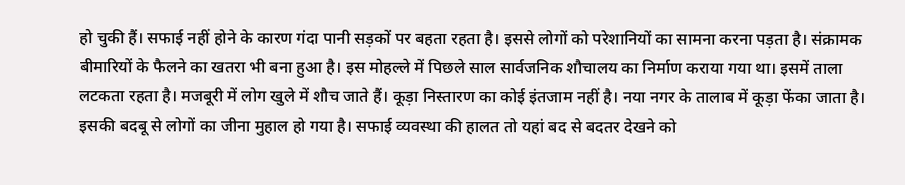हो चुकी हैं। सफाई नहीं होने के कारण गंदा पानी सड़कों पर बहता रहता है। इससे लोगों को परेशानियों का सामना करना पड़ता है। संक्रामक बीमारियों के फैलने का खतरा भी बना हुआ है। इस मोहल्ले में पिछले साल सार्वजनिक शौचालय का निर्माण कराया गया था। इसमें ताला लटकता रहता है। मजबूरी में लोग खुले में शौच जाते हैं। कूड़ा निस्तारण का कोई इंतजाम नहीं है। नया नगर के तालाब में कूड़ा फेंका जाता है। इसकी बदबू से लोगों का जीना मुहाल हो गया है। सफाई व्यवस्था की हालत तो यहां बद से बदतर देखने को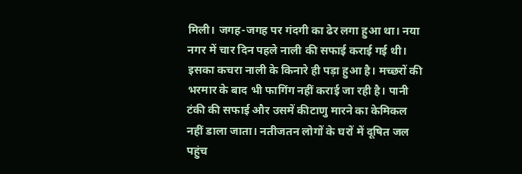मिली। जगह-जगह पर गंदगी का ढेर लगा हुआ था। नया नगर में चार दिन पहले नाली की सफाई कराई गई थी। इसका कचरा नाली के किनारे ही पड़ा हुआ है। मच्छरों की भरमार के बाद भी फागिंग नहीं कराई जा रही है। पानी टंकी की सफाई और उसमें कीटाणु मारने का केमिकल नहीं डाला जाता। नतीजतन लोगों के घरों में दूषित जल पहुंच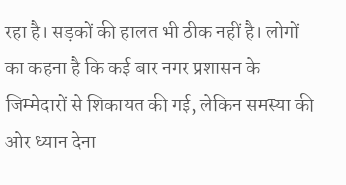रहा है। सड़कों की हालत भी ठीक नहीं है। लोगों का कहना है कि कई बार नगर प्रशासन के जिम्मेदारों से शिकायत की गई, लेकिन समस्या की ओर ध्यान देना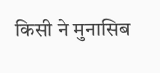किसी ने मुनासिब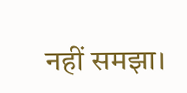नहीं समझा।